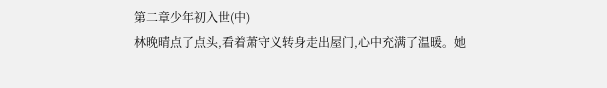第二章少年初入世(中)
林晚晴点了点头,看着萧守义转身走出屋门,心中充满了温暖。她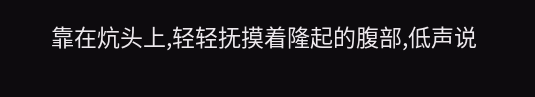靠在炕头上,轻轻抚摸着隆起的腹部,低声说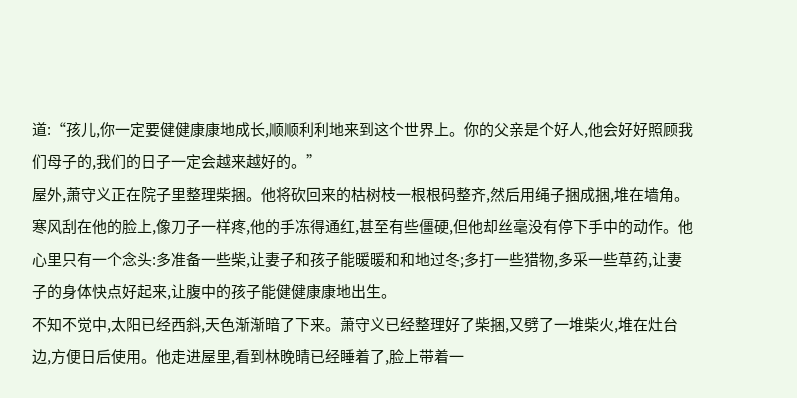道:“孩儿,你一定要健健康康地成长,顺顺利利地来到这个世界上。你的父亲是个好人,他会好好照顾我们母子的,我们的日子一定会越来越好的。”
屋外,萧守义正在院子里整理柴捆。他将砍回来的枯树枝一根根码整齐,然后用绳子捆成捆,堆在墙角。寒风刮在他的脸上,像刀子一样疼,他的手冻得通红,甚至有些僵硬,但他却丝毫没有停下手中的动作。他心里只有一个念头:多准备一些柴,让妻子和孩子能暖暖和和地过冬;多打一些猎物,多采一些草药,让妻子的身体快点好起来,让腹中的孩子能健健康康地出生。
不知不觉中,太阳已经西斜,天色渐渐暗了下来。萧守义已经整理好了柴捆,又劈了一堆柴火,堆在灶台边,方便日后使用。他走进屋里,看到林晚晴已经睡着了,脸上带着一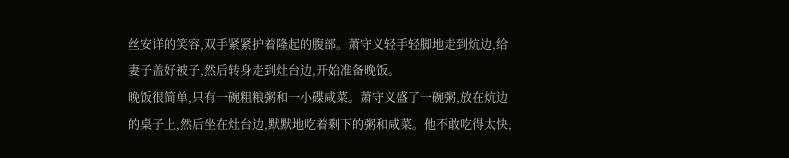丝安详的笑容,双手紧紧护着隆起的腹部。萧守义轻手轻脚地走到炕边,给妻子盖好被子,然后转身走到灶台边,开始准备晚饭。
晚饭很简单,只有一碗粗粮粥和一小碟咸菜。萧守义盛了一碗粥,放在炕边的桌子上,然后坐在灶台边,默默地吃着剩下的粥和咸菜。他不敢吃得太快,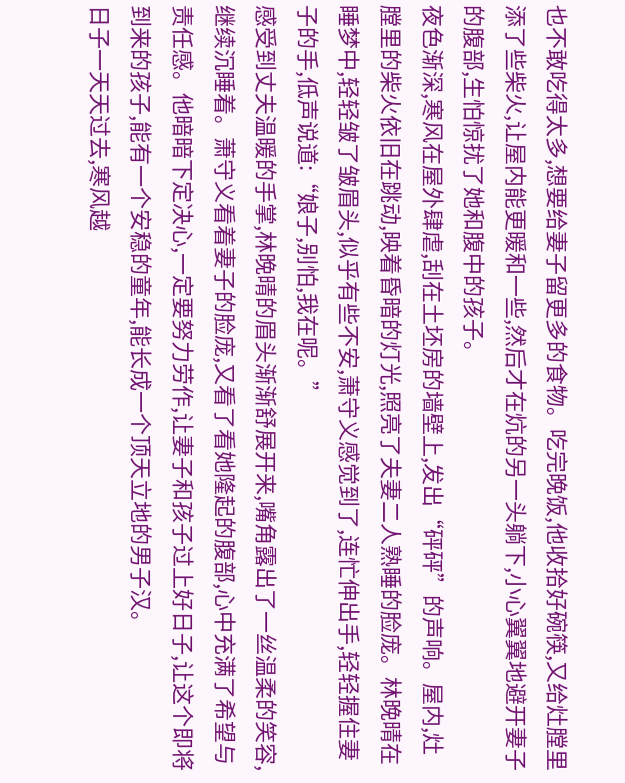也不敢吃得太多,想要给妻子留更多的食物。吃完晚饭,他收拾好碗筷,又给灶膛里添了些柴火,让屋内能更暖和一些,然后才在炕的另一头躺下,小心翼翼地避开妻子的腹部,生怕惊扰了她和腹中的孩子。
夜色渐深,寒风在屋外肆虐,刮在土坯房的墙壁上,发出“砰砰”的声响。屋内,灶膛里的柴火依旧在跳动,映着昏暗的灯光,照亮了夫妻二人熟睡的脸庞。林晚晴在睡梦中,轻轻皱了皱眉头,似乎有些不安,萧守义感觉到了,连忙伸出手,轻轻握住妻子的手,低声说道:“娘子,别怕,我在呢。”
感受到丈夫温暖的手掌,林晚晴的眉头渐渐舒展开来,嘴角露出了一丝温柔的笑容,继续沉睡着。萧守义看着妻子的脸庞,又看了看她隆起的腹部,心中充满了希望与责任感。他暗暗下定决心,一定要努力劳作,让妻子和孩子过上好日子,让这个即将到来的孩子,能有一个安稳的童年,能长成一个顶天立地的男子汉。
日子一天天过去,寒风越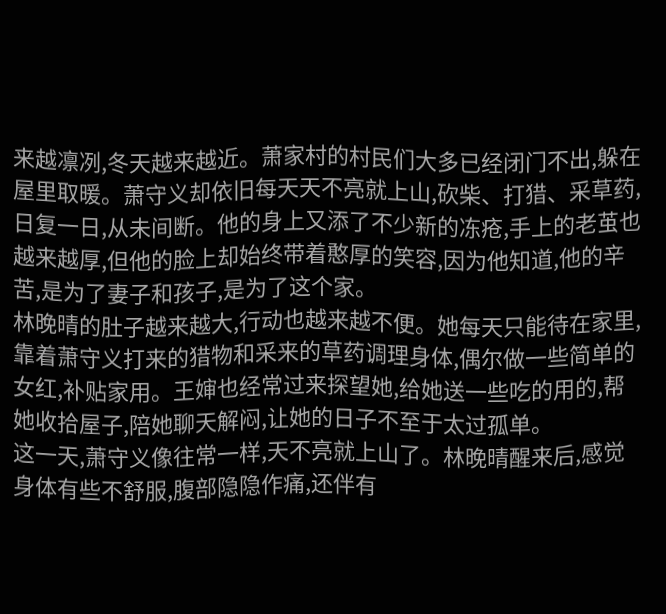来越凛冽,冬天越来越近。萧家村的村民们大多已经闭门不出,躲在屋里取暖。萧守义却依旧每天天不亮就上山,砍柴、打猎、采草药,日复一日,从未间断。他的身上又添了不少新的冻疮,手上的老茧也越来越厚,但他的脸上却始终带着憨厚的笑容,因为他知道,他的辛苦,是为了妻子和孩子,是为了这个家。
林晚晴的肚子越来越大,行动也越来越不便。她每天只能待在家里,靠着萧守义打来的猎物和采来的草药调理身体,偶尔做一些简单的女红,补贴家用。王婶也经常过来探望她,给她送一些吃的用的,帮她收拾屋子,陪她聊天解闷,让她的日子不至于太过孤单。
这一天,萧守义像往常一样,天不亮就上山了。林晚晴醒来后,感觉身体有些不舒服,腹部隐隐作痛,还伴有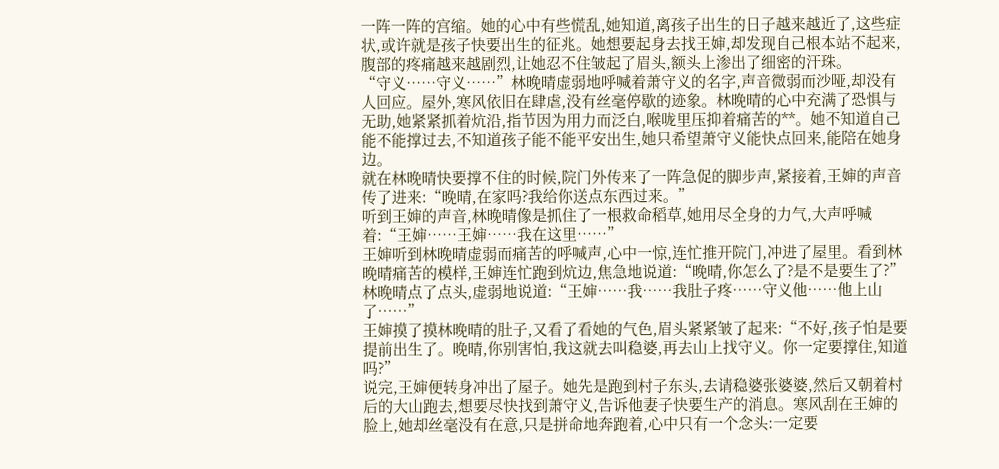一阵一阵的宫缩。她的心中有些慌乱,她知道,离孩子出生的日子越来越近了,这些症状,或许就是孩子快要出生的征兆。她想要起身去找王婶,却发现自己根本站不起来,腹部的疼痛越来越剧烈,让她忍不住皱起了眉头,额头上渗出了细密的汗珠。
“守义……守义……”林晚晴虚弱地呼喊着萧守义的名字,声音微弱而沙哑,却没有人回应。屋外,寒风依旧在肆虐,没有丝毫停歇的迹象。林晚晴的心中充满了恐惧与无助,她紧紧抓着炕沿,指节因为用力而泛白,喉咙里压抑着痛苦的**。她不知道自己能不能撑过去,不知道孩子能不能平安出生,她只希望萧守义能快点回来,能陪在她身边。
就在林晚晴快要撑不住的时候,院门外传来了一阵急促的脚步声,紧接着,王婶的声音传了进来:“晚晴,在家吗?我给你送点东西过来。”
听到王婶的声音,林晚晴像是抓住了一根救命稻草,她用尽全身的力气,大声呼喊着:“王婶……王婶……我在这里……”
王婶听到林晚晴虚弱而痛苦的呼喊声,心中一惊,连忙推开院门,冲进了屋里。看到林晚晴痛苦的模样,王婶连忙跑到炕边,焦急地说道:“晚晴,你怎么了?是不是要生了?”
林晚晴点了点头,虚弱地说道:“王婶……我……我肚子疼……守义他……他上山了……”
王婶摸了摸林晚晴的肚子,又看了看她的气色,眉头紧紧皱了起来:“不好,孩子怕是要提前出生了。晚晴,你别害怕,我这就去叫稳婆,再去山上找守义。你一定要撑住,知道吗?”
说完,王婶便转身冲出了屋子。她先是跑到村子东头,去请稳婆张婆婆,然后又朝着村后的大山跑去,想要尽快找到萧守义,告诉他妻子快要生产的消息。寒风刮在王婶的脸上,她却丝毫没有在意,只是拼命地奔跑着,心中只有一个念头:一定要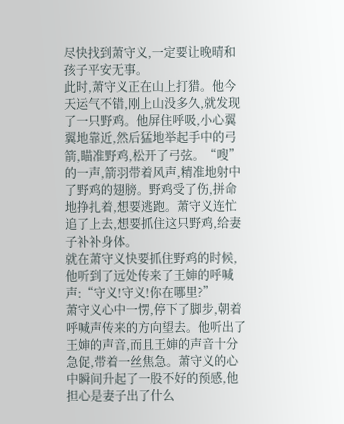尽快找到萧守义,一定要让晚晴和孩子平安无事。
此时,萧守义正在山上打猎。他今天运气不错,刚上山没多久,就发现了一只野鸡。他屏住呼吸,小心翼翼地靠近,然后猛地举起手中的弓箭,瞄准野鸡,松开了弓弦。“嗖”的一声,箭羽带着风声,精准地射中了野鸡的翅膀。野鸡受了伤,拼命地挣扎着,想要逃跑。萧守义连忙追了上去,想要抓住这只野鸡,给妻子补补身体。
就在萧守义快要抓住野鸡的时候,他听到了远处传来了王婶的呼喊声:“守义!守义!你在哪里?”
萧守义心中一愣,停下了脚步,朝着呼喊声传来的方向望去。他听出了王婶的声音,而且王婶的声音十分急促,带着一丝焦急。萧守义的心中瞬间升起了一股不好的预感,他担心是妻子出了什么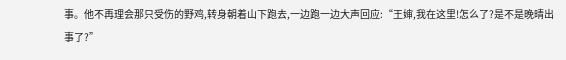事。他不再理会那只受伤的野鸡,转身朝着山下跑去,一边跑一边大声回应:“王婶,我在这里!怎么了?是不是晚晴出事了?”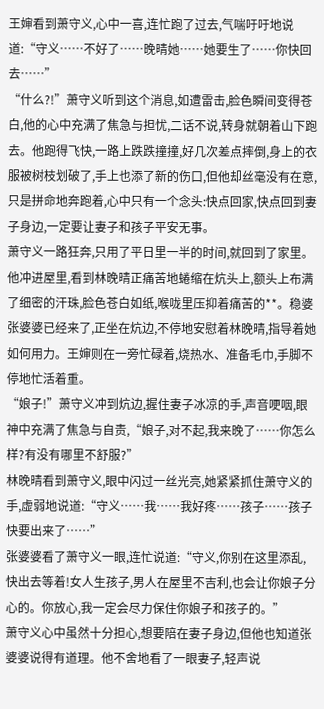王婶看到萧守义,心中一喜,连忙跑了过去,气喘吁吁地说道:“守义……不好了……晚晴她……她要生了……你快回去……”
“什么?!”萧守义听到这个消息,如遭雷击,脸色瞬间变得苍白,他的心中充满了焦急与担忧,二话不说,转身就朝着山下跑去。他跑得飞快,一路上跌跌撞撞,好几次差点摔倒,身上的衣服被树枝划破了,手上也添了新的伤口,但他却丝毫没有在意,只是拼命地奔跑着,心中只有一个念头:快点回家,快点回到妻子身边,一定要让妻子和孩子平安无事。
萧守义一路狂奔,只用了平日里一半的时间,就回到了家里。他冲进屋里,看到林晚晴正痛苦地蜷缩在炕头上,额头上布满了细密的汗珠,脸色苍白如纸,喉咙里压抑着痛苦的**。稳婆张婆婆已经来了,正坐在炕边,不停地安慰着林晚晴,指导着她如何用力。王婶则在一旁忙碌着,烧热水、准备毛巾,手脚不停地忙活着重。
“娘子!”萧守义冲到炕边,握住妻子冰凉的手,声音哽咽,眼神中充满了焦急与自责,“娘子,对不起,我来晚了……你怎么样?有没有哪里不舒服?”
林晚晴看到萧守义,眼中闪过一丝光亮,她紧紧抓住萧守义的手,虚弱地说道:“守义……我……我好疼……孩子……孩子快要出来了……”
张婆婆看了萧守义一眼,连忙说道:“守义,你别在这里添乱,快出去等着!女人生孩子,男人在屋里不吉利,也会让你娘子分心的。你放心,我一定会尽力保住你娘子和孩子的。”
萧守义心中虽然十分担心,想要陪在妻子身边,但他也知道张婆婆说得有道理。他不舍地看了一眼妻子,轻声说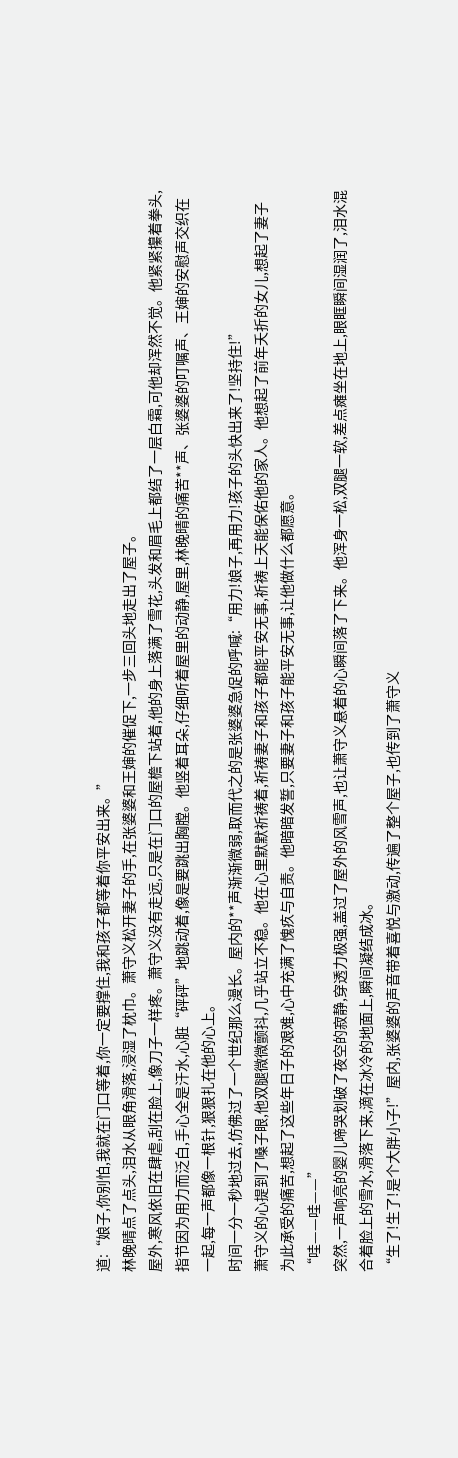道:“娘子,你别怕,我就在门口等着,你一定要撑住,我和孩子都等着你平安出来。”
林晚晴点了点头,泪水从眼角滑落,浸湿了枕巾。萧守义松开妻子的手,在张婆婆和王婶的催促下,一步三回头地走出了屋子。
屋外,寒风依旧在肆虐,刮在脸上,像刀子一样疼。萧守义没有走远,只是在门口的屋檐下站着,他的身上落满了雪花,头发和眉毛上都结了一层白霜,可他却浑然不觉。他紧紧攥着拳头,指节因为用力而泛白,手心全是汗水,心脏“砰砰”地跳动着,像是要跳出胸膛。他竖着耳朵,仔细听着屋里的动静,屋里,林晚晴的痛苦**声、张婆婆的叮嘱声、王婶的安慰声交织在一起,每一声都像一根针,狠狠扎在他的心上。
时间一分一秒地过去,仿佛过了一个世纪那么漫长。屋内的**声渐渐微弱,取而代之的是张婆婆急促的呼喊:“用力!娘子,再用力!孩子的头快出来了!坚持住!”
萧守义的心提到了嗓子眼,他双腿微微颤抖,几乎站立不稳。他在心里默默祈祷着,祈祷妻子和孩子都能平安无事,祈祷上天能保佑他的家人。他想起了前年夭折的女儿,想起了妻子为此承受的痛苦,想起了这些年日子的艰难,心中充满了愧疚与自责。他暗暗发誓,只要妻子和孩子能平安无事,让他做什么都愿意。
“哇——哇——”
突然,一声响亮的婴儿啼哭划破了夜空的寂静,穿透力极强,盖过了屋外的风雪声,也让萧守义悬着的心瞬间落了下来。他浑身一松,双腿一软,差点瘫坐在地上,眼眶瞬间湿润了,泪水混合着脸上的雪水,滑落下来,滴在冰冷的地面上,瞬间凝结成冰。
“生了!生了!是个大胖小子!”屋内,张婆婆的声音带着喜悦与激动,传遍了整个屋子,也传到了萧守义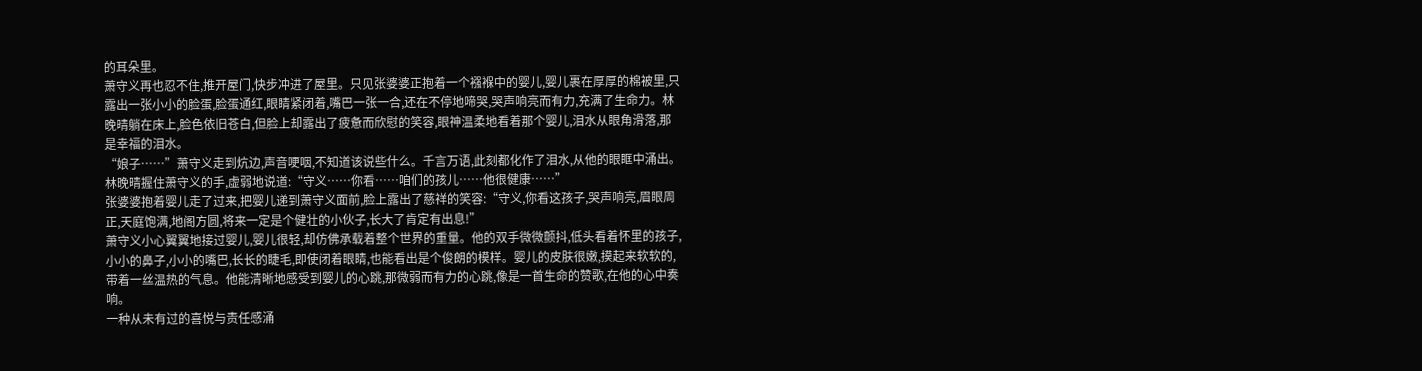的耳朵里。
萧守义再也忍不住,推开屋门,快步冲进了屋里。只见张婆婆正抱着一个襁褓中的婴儿,婴儿裹在厚厚的棉被里,只露出一张小小的脸蛋,脸蛋通红,眼睛紧闭着,嘴巴一张一合,还在不停地啼哭,哭声响亮而有力,充满了生命力。林晚晴躺在床上,脸色依旧苍白,但脸上却露出了疲惫而欣慰的笑容,眼神温柔地看着那个婴儿,泪水从眼角滑落,那是幸福的泪水。
“娘子……”萧守义走到炕边,声音哽咽,不知道该说些什么。千言万语,此刻都化作了泪水,从他的眼眶中涌出。
林晚晴握住萧守义的手,虚弱地说道:“守义……你看……咱们的孩儿……他很健康……”
张婆婆抱着婴儿走了过来,把婴儿递到萧守义面前,脸上露出了慈祥的笑容:“守义,你看这孩子,哭声响亮,眉眼周正,天庭饱满,地阁方圆,将来一定是个健壮的小伙子,长大了肯定有出息!”
萧守义小心翼翼地接过婴儿,婴儿很轻,却仿佛承载着整个世界的重量。他的双手微微颤抖,低头看着怀里的孩子,小小的鼻子,小小的嘴巴,长长的睫毛,即使闭着眼睛,也能看出是个俊朗的模样。婴儿的皮肤很嫩,摸起来软软的,带着一丝温热的气息。他能清晰地感受到婴儿的心跳,那微弱而有力的心跳,像是一首生命的赞歌,在他的心中奏响。
一种从未有过的喜悦与责任感涌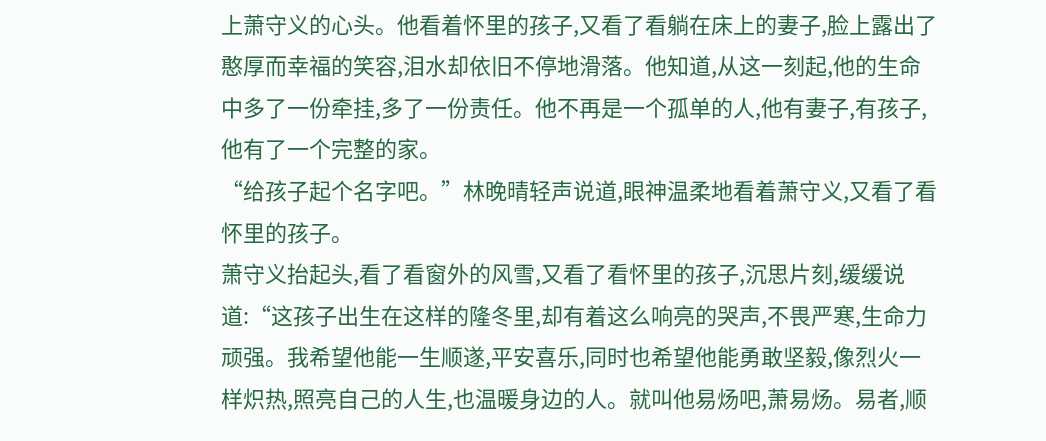上萧守义的心头。他看着怀里的孩子,又看了看躺在床上的妻子,脸上露出了憨厚而幸福的笑容,泪水却依旧不停地滑落。他知道,从这一刻起,他的生命中多了一份牵挂,多了一份责任。他不再是一个孤单的人,他有妻子,有孩子,他有了一个完整的家。
“给孩子起个名字吧。”林晚晴轻声说道,眼神温柔地看着萧守义,又看了看怀里的孩子。
萧守义抬起头,看了看窗外的风雪,又看了看怀里的孩子,沉思片刻,缓缓说道:“这孩子出生在这样的隆冬里,却有着这么响亮的哭声,不畏严寒,生命力顽强。我希望他能一生顺遂,平安喜乐,同时也希望他能勇敢坚毅,像烈火一样炽热,照亮自己的人生,也温暖身边的人。就叫他易炀吧,萧易炀。易者,顺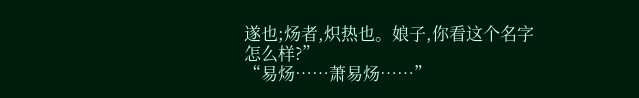遂也;炀者,炽热也。娘子,你看这个名字怎么样?”
“易炀……萧易炀……”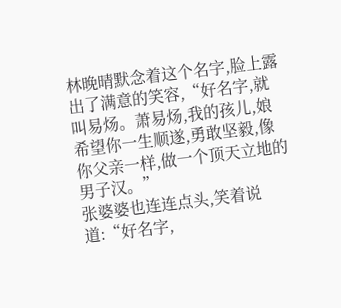林晚晴默念着这个名字,脸上露出了满意的笑容,“好名字,就叫易炀。萧易炀,我的孩儿,娘希望你一生顺遂,勇敢坚毅,像你父亲一样,做一个顶天立地的男子汉。”
张婆婆也连连点头,笑着说道:“好名字,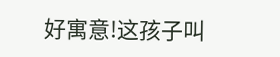好寓意!这孩子叫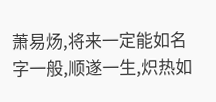萧易炀,将来一定能如名字一般,顺遂一生,炽热如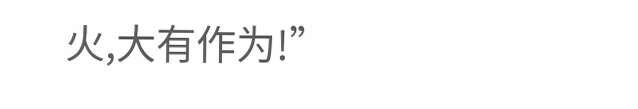火,大有作为!”